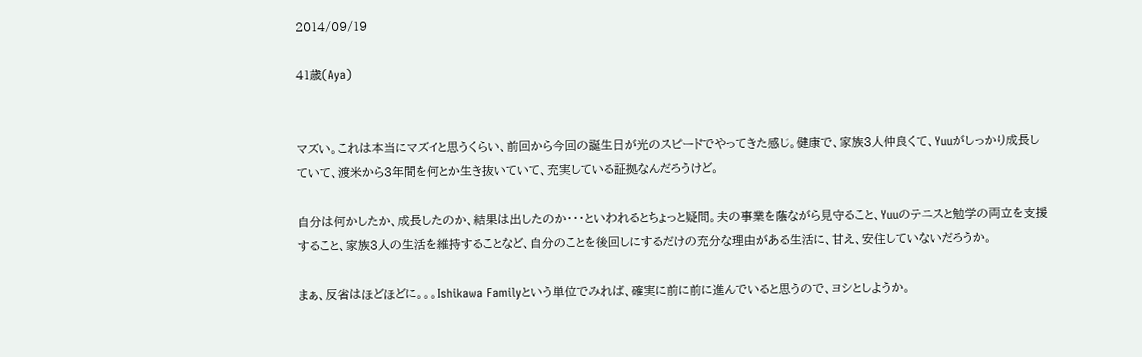2014/09/19

41歳(Aya)


マズい。これは本当にマズイと思うくらい、前回から今回の誕生日が光のスピードでやってきた感じ。健康で、家族3人仲良くて、Yuuがしっかり成長していて、渡米から3年間を何とか生き抜いていて、充実している証拠なんだろうけど。

自分は何かしたか、成長したのか、結果は出したのか・・・といわれるとちょっと疑問。夫の事業を蔭ながら見守ること、Yuuのテニスと勉学の両立を支援すること、家族3人の生活を維持することなど、自分のことを後回しにするだけの充分な理由がある生活に、甘え、安住していないだろうか。

まぁ、反省はほどほどに。。。Ishikawa Familyという単位でみれば、確実に前に前に進んでいると思うので、ヨシとしようか。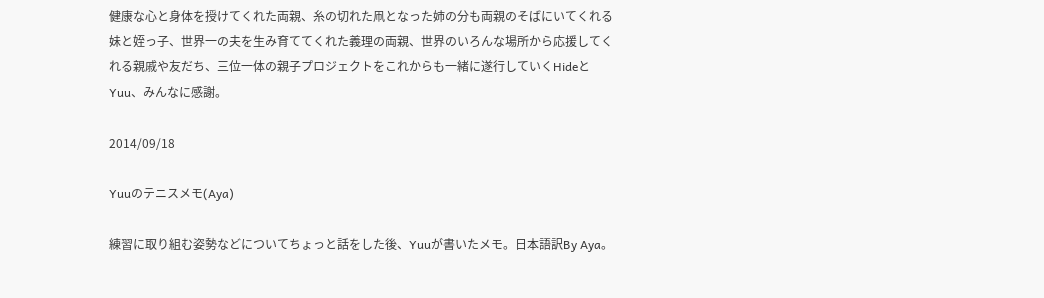健康な心と身体を授けてくれた両親、糸の切れた凧となった姉の分も両親のそばにいてくれる妹と姪っ子、世界一の夫を生み育ててくれた義理の両親、世界のいろんな場所から応援してくれる親戚や友だち、三位一体の親子プロジェクトをこれからも一緒に遂行していくHideとYuu、みんなに感謝。

2014/09/18

Yuuのテニスメモ(Aya)

練習に取り組む姿勢などについてちょっと話をした後、Yuuが書いたメモ。日本語訳By Aya。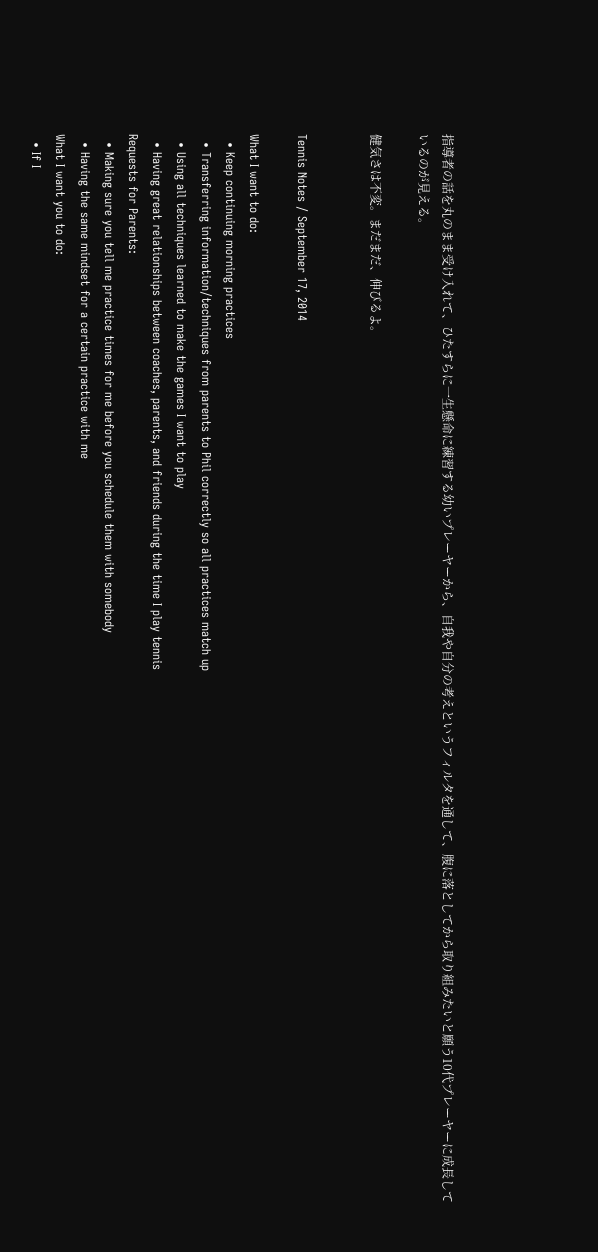指導者の話を丸のまま受け入れて、ひたすらに一生懸命に練習する幼いプレーヤーから、自我や自分の考えというフィルタを通して、腹に落としてから取り組みたいと願う10代プレーヤーに成長しているのが見える。

健気さは不変。まだまだ、伸びるよ。


Tennis Notes / September 17, 2014

What I want to do:
  • Keep continuing morning practices
  • Transferring information/techniques from parents to Phil correctly so all practices match up
  • Using all techniques learned to make the games I want to play
  • Having great relationships between coaches, parents, and friends during the time I play tennis
Requests for Parents:
  • Making sure you tell me practice times for me before you schedule them with somebody
  • Having the same mindset for a certain practice with me
What I want you to do:
  • If I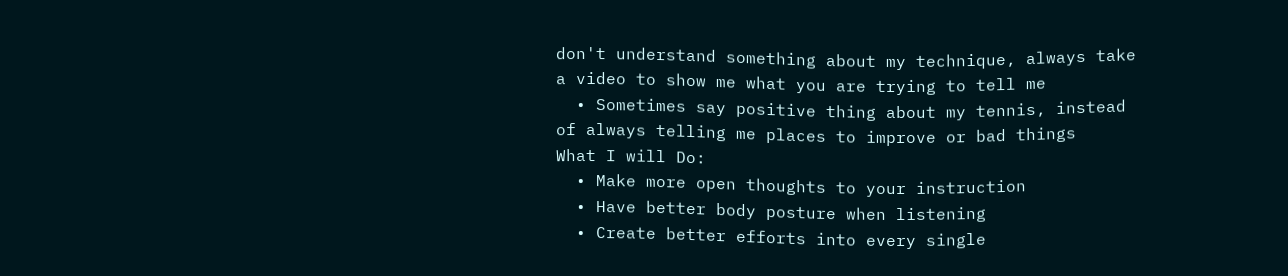don't understand something about my technique, always take a video to show me what you are trying to tell me
  • Sometimes say positive thing about my tennis, instead of always telling me places to improve or bad things
What I will Do:
  • Make more open thoughts to your instruction
  • Have better body posture when listening
  • Create better efforts into every single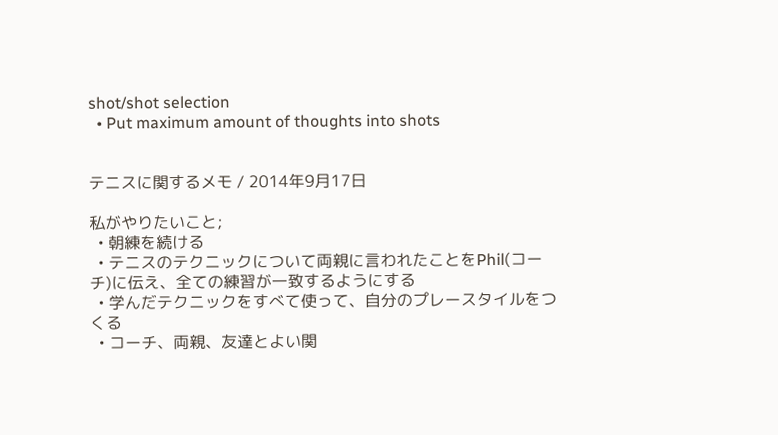shot/shot selection
  • Put maximum amount of thoughts into shots


テニスに関するメモ / 2014年9月17日

私がやりたいこと;
  • 朝練を続ける
  • テニスのテクニックについて両親に言われたことをPhil(コーチ)に伝え、全ての練習が一致するようにする
  • 学んだテクニックをすべて使って、自分のプレースタイルをつくる
  • コーチ、両親、友達とよい関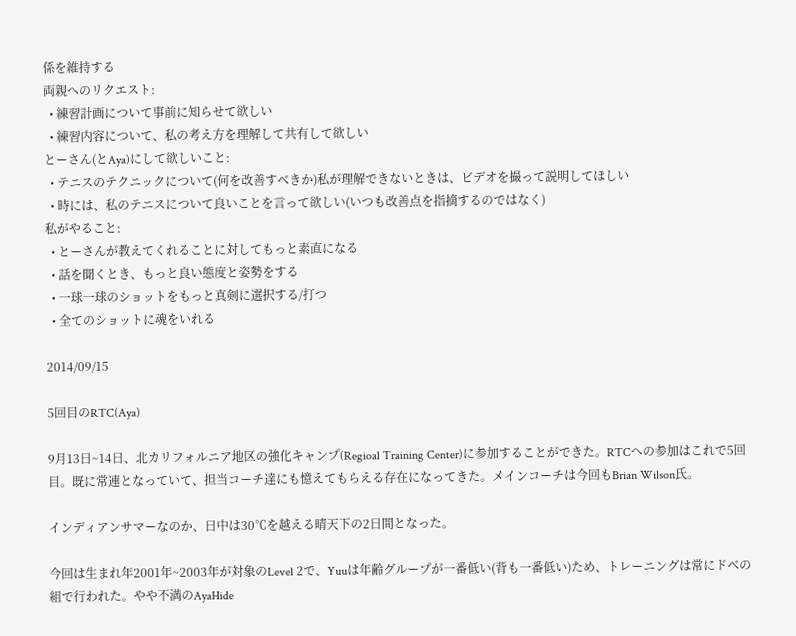係を維持する
両親へのリクエスト:
  • 練習計画について事前に知らせて欲しい
  • 練習内容について、私の考え方を理解して共有して欲しい
とーさん(とAya)にして欲しいこと:
  • テニスのテクニックについて(何を改善すべきか)私が理解できないときは、ビデオを撮って説明してほしい
  • 時には、私のテニスについて良いことを言って欲しい(いつも改善点を指摘するのではなく)
私がやること:
  • とーさんが教えてくれることに対してもっと素直になる
  • 話を聞くとき、もっと良い態度と姿勢をする
  • 一球一球のショットをもっと真剣に選択する/打つ
  • 全てのショットに魂をいれる

2014/09/15

5回目のRTC(Aya)

9月13日~14日、北カリフォルニア地区の強化キャンプ(Regioal Training Center)に参加することができた。RTCへの参加はこれで5回目。既に常連となっていて、担当コーチ達にも憶えてもらえる存在になってきた。メインコーチは今回もBrian Wilson氏。

インディアンサマーなのか、日中は30℃を越える晴天下の2日間となった。

今回は生まれ年2001年~2003年が対象のLevel 2で、Yuuは年齢グループが一番低い(背も一番低い)ため、トレーニングは常にドベの組で行われた。やや不満のAyaHide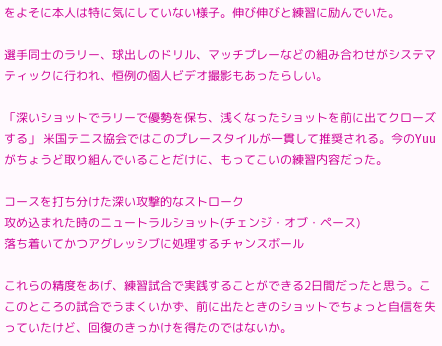をよそに本人は特に気にしていない様子。伸び伸びと練習に励んでいた。

選手同士のラリー、球出しのドリル、マッチプレーなどの組み合わせがシステマティックに行われ、恒例の個人ビデオ撮影もあったらしい。

「深いショットでラリーで優勢を保ち、浅くなったショットを前に出てクローズする」 米国テニス協会ではこのプレースタイルが一貫して推奨される。今のYuuがちょうど取り組んでいることだけに、もってこいの練習内容だった。

コースを打ち分けた深い攻撃的なストローク
攻め込まれた時のニュートラルショット(チェンジ・オブ・ペース)
落ち着いてかつアグレッシブに処理するチャンスボール

これらの精度をあげ、練習試合で実践することができる2日間だったと思う。ここのところの試合でうまくいかず、前に出たときのショットでちょっと自信を失っていたけど、回復のきっかけを得たのではないか。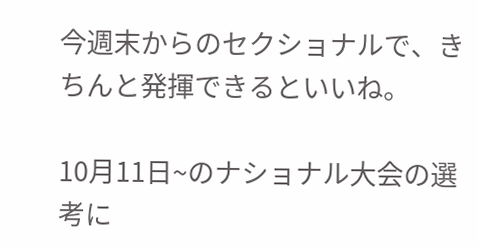今週末からのセクショナルで、きちんと発揮できるといいね。

10月11日~のナショナル大会の選考に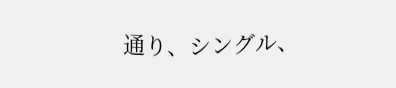通り、シングル、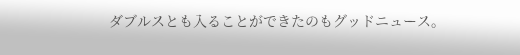ダブルスとも入ることができたのもグッドニュース。